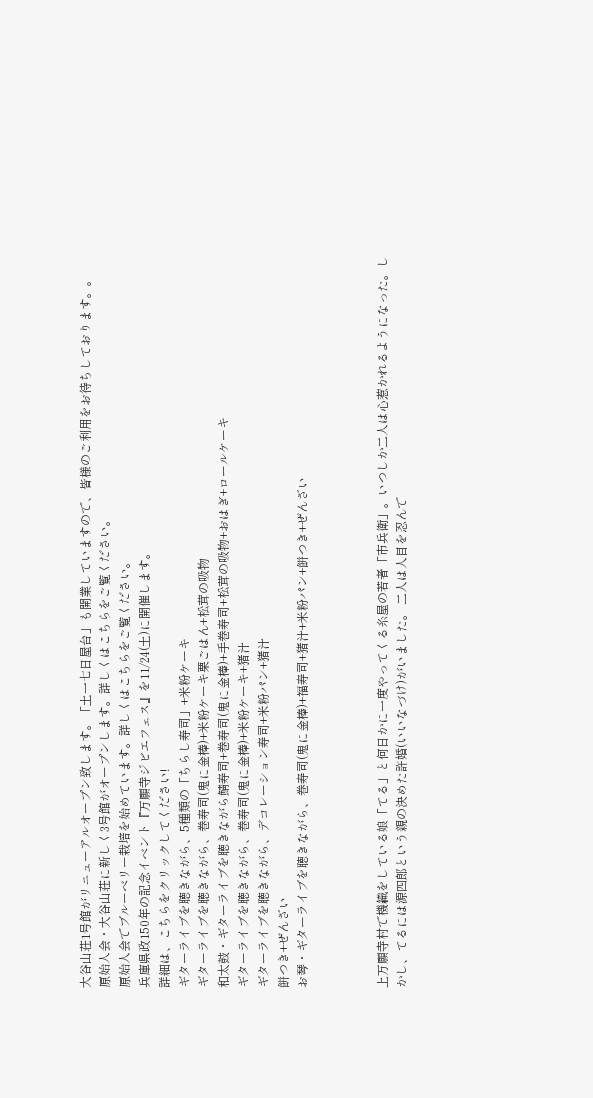大谷山荘1号館がリニューアルオープン致します。「土一七日屋台」も開業していますので、皆様のご利用をお待ちしております。。
原始人会・大谷山荘に新しく3号館がオープンします。詳しくはこちらをご覧ください。
原始人会でブルーベリー栽培を始めています。詳しくはこちらをご覧ください。
兵庫県政150年の記念イベント『万願寺ジビエフェス』を11/24(土)に開催します。
詳細は、こちらをクリックしてください!
ギターライブを聴きながら、5種類の「ちらし寿司」+米粉ケーキ
ギターライブを聴きながら、巻寿司(鬼に金棒)+米粉ケーキ栗ごはん+松茸の吸物
和太鼓・ギターライブを聴きながら鯖寿司+巻寿司(鬼に金棒)+手巻寿司+松茸の吸物+おはぎ+ロールケーキ
ギターライブを聴きながら、巻寿司(鬼に金棒)+米粉ケーキ+猪汁
ギターライブを聴きながら、デコレーション寿司+米粉パン+猪汁
餅つき+ぜんざい
お琴・ギターライブを聴きながら、巻寿司(鬼に金棒)+福寿司+猪汁+米粉パン+餅つき+ぜんざい



上万願寺村で機織をしている娘「てる」と何日かに一度やってくる糸屋の若者「市兵衛」。いつしか二人は心惹かれるようになった。しかし、てるには源四郎という親の決めた許婚(いいなづけ)がいました。 二人は人目を忍んで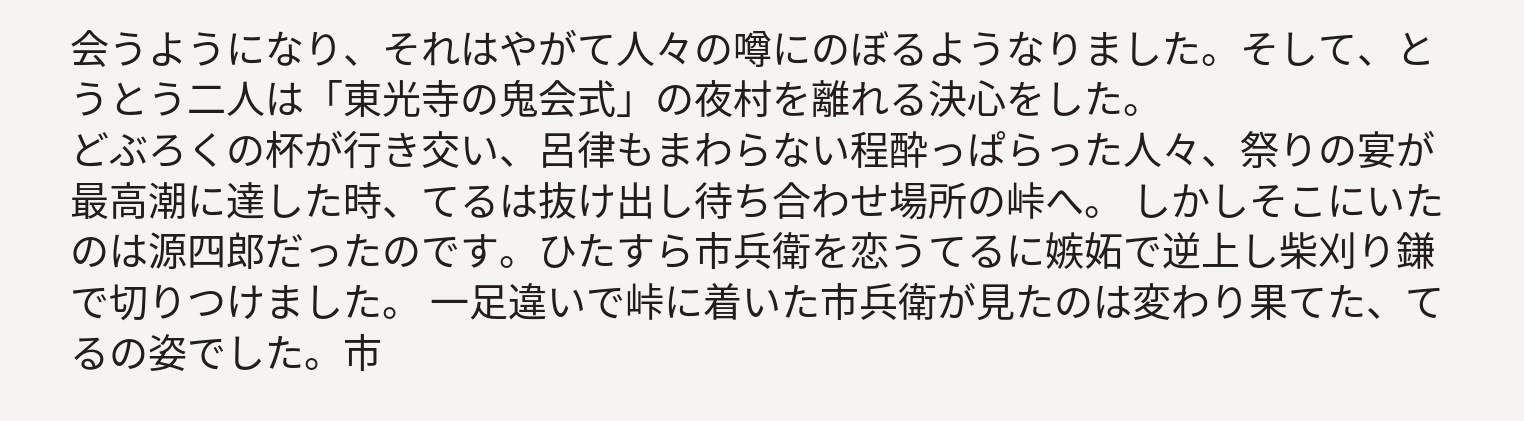会うようになり、それはやがて人々の噂にのぼるようなりました。そして、とうとう二人は「東光寺の鬼会式」の夜村を離れる決心をした。
どぶろくの杯が行き交い、呂律もまわらない程酔っぱらった人々、祭りの宴が最高潮に達した時、てるは抜け出し待ち合わせ場所の峠へ。 しかしそこにいたのは源四郎だったのです。ひたすら市兵衛を恋うてるに嫉妬で逆上し柴刈り鎌で切りつけました。 一足違いで峠に着いた市兵衛が見たのは変わり果てた、てるの姿でした。市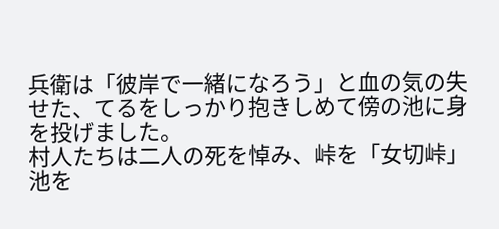兵衛は「彼岸で一緒になろう」と血の気の失せた、てるをしっかり抱きしめて傍の池に身を投げました。
村人たちは二人の死を悼み、峠を「女切峠」池を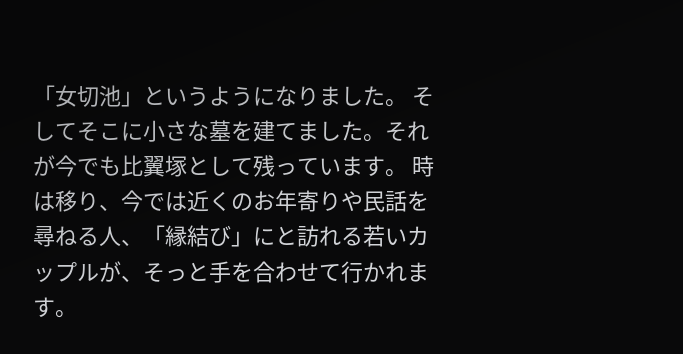「女切池」というようになりました。 そしてそこに小さな墓を建てました。それが今でも比翼塚として残っています。 時は移り、今では近くのお年寄りや民話を尋ねる人、「縁結び」にと訪れる若いカップルが、そっと手を合わせて行かれます。